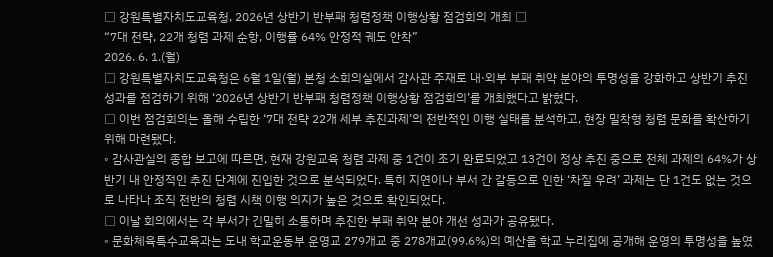□ 강원특별자치도교육청, 2026년 상반기 반부패 청렴정책 이행상황 점검회의 개최 □
“7대 전략, 22개 청렴 과제 순항, 이행률 64% 안정적 궤도 안착”
2026. 6. 1.(월)
□ 강원특별자치도교육청은 6월 1일(월) 본청 소회의실에서 감사관 주재로 내·외부 부패 취약 분야의 투명성을 강화하고 상반기 추진 성과를 점검하기 위해 ‘2026년 상반기 반부패 청렴정책 이행상황 점검회의’를 개최했다고 밝혔다.
□ 이번 점검회의는 올해 수립한 ‘7대 전략 22개 세부 추진과제’의 전반적인 이행 실태를 분석하고, 현장 밀착형 청렴 문화를 확산하기 위해 마련됐다.
◦ 감사관실의 종합 보고에 따르면, 현재 강원교육 청렴 과제 중 1건이 조기 완료되었고 13건이 정상 추진 중으로 전체 과제의 64%가 상반기 내 안정적인 추진 단계에 진입한 것으로 분석되었다. 특히 지연이나 부서 간 갈등으로 인한 ‘차질 우려’ 과제는 단 1건도 없는 것으로 나타나 조직 전반의 청렴 시책 이행 의지가 높은 것으로 확인되었다.
□ 이날 회의에서는 각 부서가 긴밀히 소통하며 추진한 부패 취약 분야 개선 성과가 공유됐다.
◦ 문화체육특수교육과는 도내 학교운동부 운영교 279개교 중 278개교(99.6%)의 예산을 학교 누리집에 공개해 운영의 투명성을 높였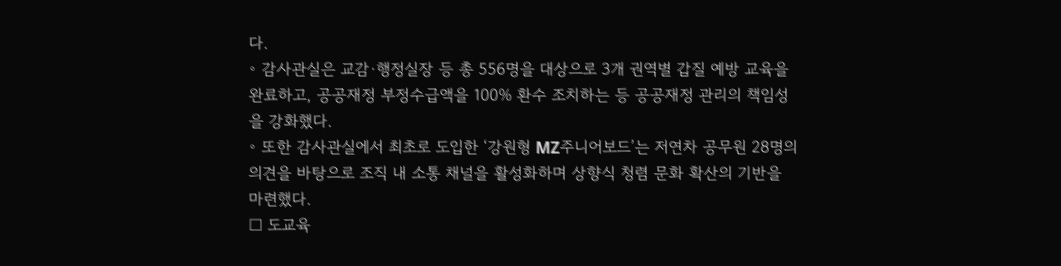다.
◦ 감사관실은 교감·행정실장 등 총 556명을 대상으로 3개 권역별 갑질 예방 교육을 완료하고, 공공재정 부정수급액을 100% 환수 조치하는 등 공공재정 관리의 책임성을 강화했다.
◦ 또한 감사관실에서 최초로 도입한 ‘강원형 MZ주니어보드’는 저연차 공무원 28명의 의견을 바탕으로 조직 내 소통 채널을 활성화하며 상향식 청렴 문화 확산의 기반을 마련했다.
□ 도교육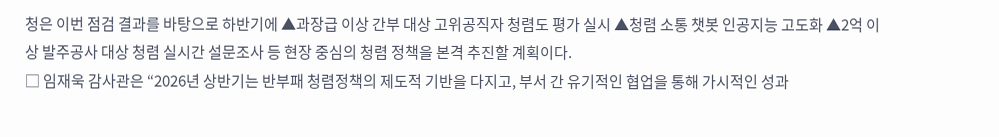청은 이번 점검 결과를 바탕으로 하반기에 ▲과장급 이상 간부 대상 고위공직자 청렴도 평가 실시 ▲청렴 소통 챗봇 인공지능 고도화 ▲2억 이상 발주공사 대상 청렴 실시간 설문조사 등 현장 중심의 청렴 정책을 본격 추진할 계획이다.
□ 임재욱 감사관은 “2026년 상반기는 반부패 청렴정책의 제도적 기반을 다지고, 부서 간 유기적인 협업을 통해 가시적인 성과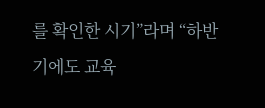를 확인한 시기”라며 “하반기에도 교육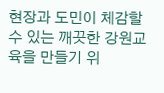현장과 도민이 체감할 수 있는 깨끗한 강원교육을 만들기 위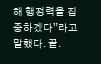해 행정력을 집중하겠다”라고 말했다. 끝.